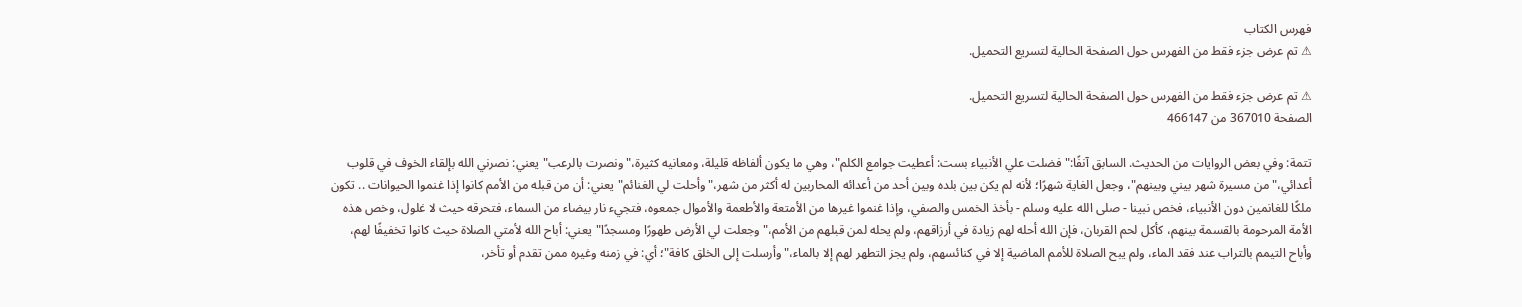فهرس الكتاب
⚠ تم عرض جزء فقط من الفهرس حول الصفحة الحالية لتسريع التحميل.

⚠ تم عرض جزء فقط من الفهرس حول الصفحة الحالية لتسريع التحميل.
الصفحة 367010 من 466147

تتمة: وفي بعض الروايات من الحديث. السابق آنفًا:"فضلت علي الأنبياء بست: أعطيت جوامع الكلم"، وهي ما يكون ألفاظه قليلة، ومعانيه كثيرة،"ونصرت بالرعب"يعني: نصرني الله بإلقاء الخوف في قلوب أعدائي،"من مسيرة شهر بيني وبينهم"، وجعل الغاية شهرًا؛ لأنه لم يكن بين بلده وبين أحد من أعدائه المحاربين له أكثر من شهر،"وأحلت لي الغنائم"يعني: أن من قبله من الأمم كانوا إذا غنموا الحيوانات .. تكون ملكًا للغانمين دون الأنبياء، فخص نبينا - صلى الله عليه وسلم - بأخذ الخمس والصفي، وإذا غنموا غيرها من الأمتعة والأطعمة والأموال جمعوه، فتجيء نار بيضاء من السماء، فتحرقه حيث لا غلول، وخص هذه الأمة المرحومة بالقسمة بينهم، كأكل لحم القربان، فإن الله أحله لهم زيادة في أرزاقهم، ولم يحله لمن قبلهم من الأمم،"وجعلت لي الأرض طهورًا ومسجدًا"يعني: أباح الله لأمتي الصلاة حيث كانوا تخفيفًا لهم، وأباح التيمم بالتراب عند فقد الماء، ولم يبح الصلاة للأمم الماضية إلا في كنائسهم، ولم يجز التطهر لهم إلا بالماء،"وأرسلت إلى الخلق كافة"؛ أي: في زمنه وغيره ممن تقدم أو تأخر،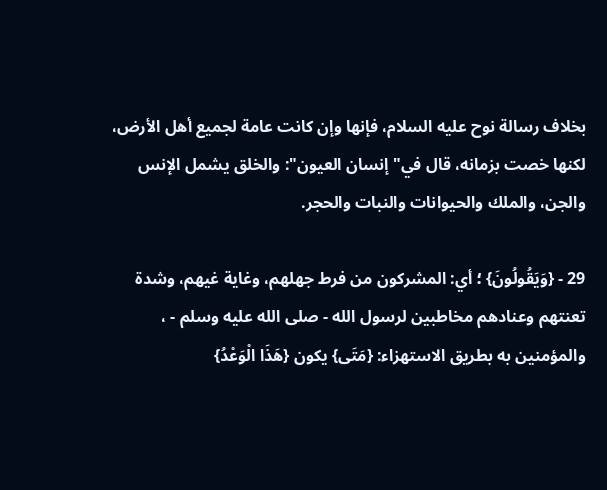بخلاف رسالة نوح عليه السلام، فإنها وإن كانت عامة لجميع أهل الأرض، لكنها خصت بزمانه، قال في"إنسان العيون": والخلق يشمل الإنس والجن، والملك والحيوانات والنبات والحجر.

29 - {وَيَقُولُونَ} ؛ أي: المشركون من فرط جهلهم، وغاية غيهم، وشدة تعنتهم وعنادهم مخاطبين لرسول الله - صلى الله عليه وسلم - ، والمؤمنين به بطريق الاستهزاء: {مَتَى} يكون {هَذَا الْوَعْدُ}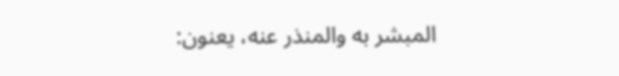المبشر به والمنذر عنه، يعنون: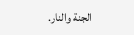الجنة والنار.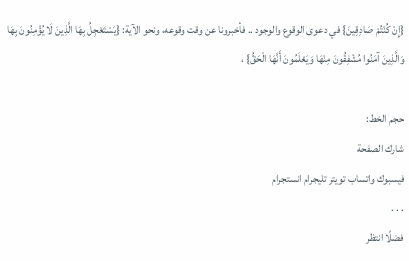{إِنْ كُنْتُمْ صَادِقِينَ} في دعوى الوقوع والوجود .. فأخبرونا عن وقت وقوعه، ونحو الآية: {يَسْتَعْجِلُ بِهَا الَّذِينَ لَا يُؤْمِنُونَ بِهَا وَالَّذِينَ آمَنُوا مُشْفِقُونَ مِنْهَا وَيَعْلَمُونَ أَنَّهَا الْحَقُّ} ،

حجم الخط:
شارك الصفحة
فيسبوك واتساب تويتر تليجرام انستجرام
. . .
فضلًا انتظر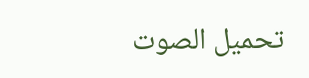تحميل الصوت